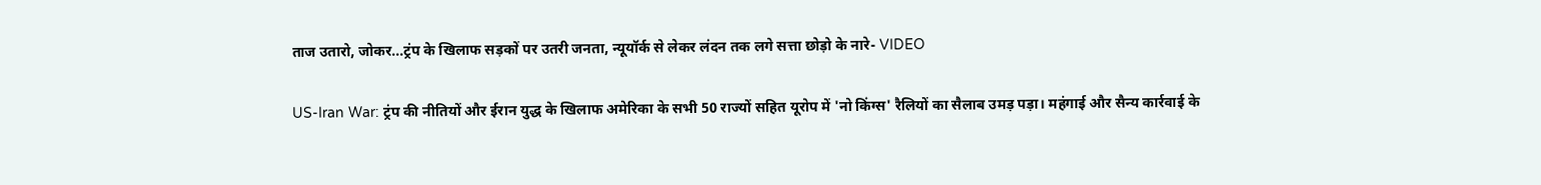ताज उतारो, जोकर...ट्रंप के खिलाफ सड़कों पर उतरी जनता, न्यूयॉर्क से लेकर लंदन तक लगे सत्ता छोड़ो के नारे- VIDEO

US-Iran War: ट्रंप की नीतियों और ईरान युद्ध के खिलाफ अमेरिका के सभी 50 राज्यों सहित यूरोप में 'नो किंग्स' रैलियों का सैलाब उमड़ पड़ा। महंगाई और सैन्य कार्रवाई के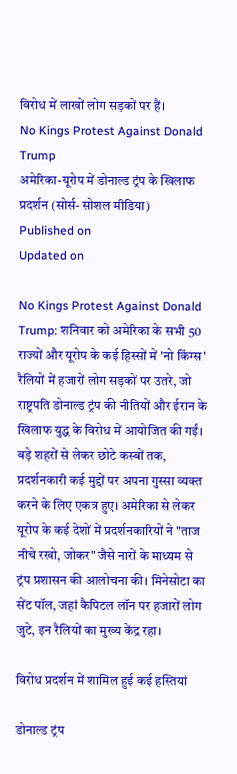विरोध में लाखों लोग सड़कों पर हैं।
No Kings Protest Against Donald Trump
अमेरिका-यूरोप में डोनाल्ड ट्रंप के खिलाफ प्रदर्शन (सोर्स- सोशल मीडिया)
Published on
Updated on

No Kings Protest Against Donald Trump: शनिवार को अमेरिका के सभी 50 राज्यों और यूरोप के कई हिस्सों में 'नो किंग्स' रैलियों में हजारों लोग सड़कों पर उतरे, जो राष्ट्रपति डोनाल्ड ट्रंप की नीतियों और ईरान के खिलाफ युद्ध के विरोध में आयोजित की गईं। बड़े शहरों से लेकर छोटे कस्बों तक, प्रदर्शनकारी कई मुद्दों पर अपना गुस्सा व्यक्त करने के लिए एकत्र हुए। अमेरिका से लेकर यूरोप के कई देशों में प्रदर्शनकारियों ने "ताज नीचे रखो, जोकर" जैसे नारों के माध्यम से ट्रंप प्रशासन की आलोचना की। मिनेसोटा का सेंट पॉल, जहां कैपिटल लॉन पर हजारों लोग जुटे, इन रैलियों का मुख्य केंद्र रहा।

विरोध प्रदर्शन में शामिल हुई कई हस्तियां

डोनाल्ड ट्रंप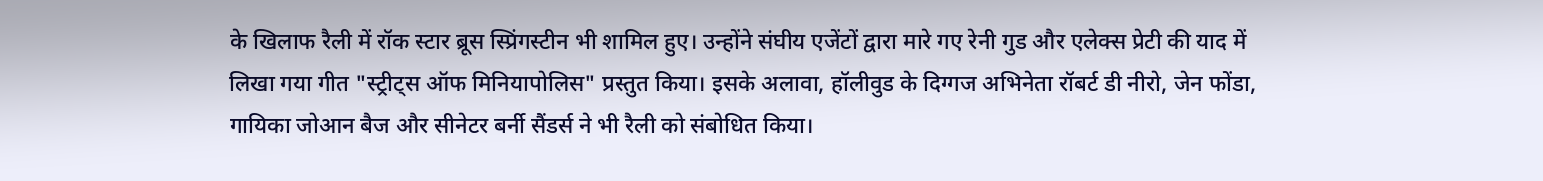के खिलाफ रैली में रॉक स्टार ब्रूस स्प्रिंगस्टीन भी शामिल हुए। उन्होंने संघीय एजेंटों द्वारा मारे गए रेनी गुड और एलेक्स प्रेटी की याद में लिखा गया गीत "स्ट्रीट्स ऑफ मिनियापोलिस" प्रस्तुत किया। इसके अलावा, हॉलीवुड के दिग्गज अभिनेता रॉबर्ट डी नीरो, जेन फोंडा, गायिका जोआन बैज और सीनेटर बर्नी सैंडर्स ने भी रैली को संबोधित किया।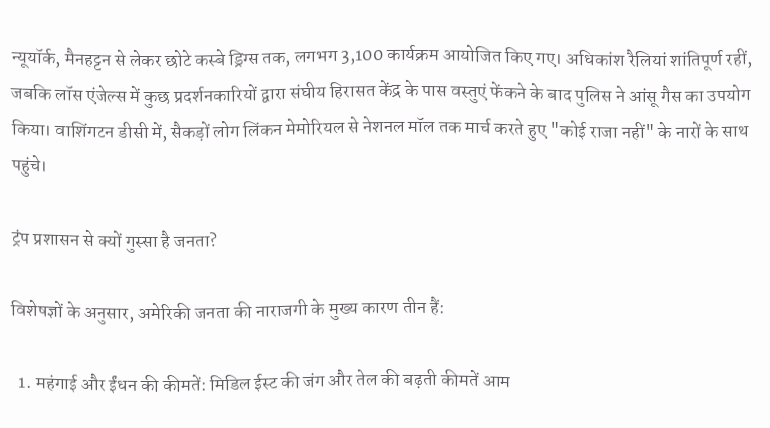न्यूयॉर्क, मैनहट्टन से लेकर छोटे कस्बे ड्रिग्स तक, लगभग 3,100 कार्यक्रम आयोजित किए गए। अधिकांश रैलियां शांतिपूर्ण रहीं, जबकि लॉस एंजेल्स में कुछ प्रदर्शनकारियों द्वारा संघीय हिरासत केंद्र के पास वस्तुएं फेंकने के बाद पुलिस ने आंसू गैस का उपयोग किया। वाशिंगटन डीसी में, सैकड़ों लोग लिंकन मेमोरियल से नेशनल मॉल तक मार्च करते हुए "कोई राजा नहीं" के नारों के साथ पहुंचे।

ट्रंप प्रशासन से क्यों गुस्सा है जनता?

विशेषज्ञों के अनुसार, अमेरिकी जनता की नाराजगी के मुख्य कारण तीन हैं:

  1. महंगाई और ईंधन की कीमतें: मिडिल ईस्ट की जंग और तेल की बढ़ती कीमतें आम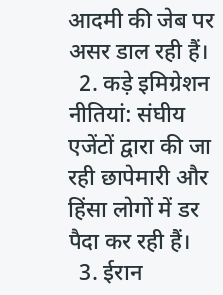आदमी की जेब पर असर डाल रही हैं।
  2. कड़े इमिग्रेशन नीतियां: संघीय एजेंटों द्वारा की जा रही छापेमारी और हिंसा लोगों में डर पैदा कर रही हैं।
  3. ईरान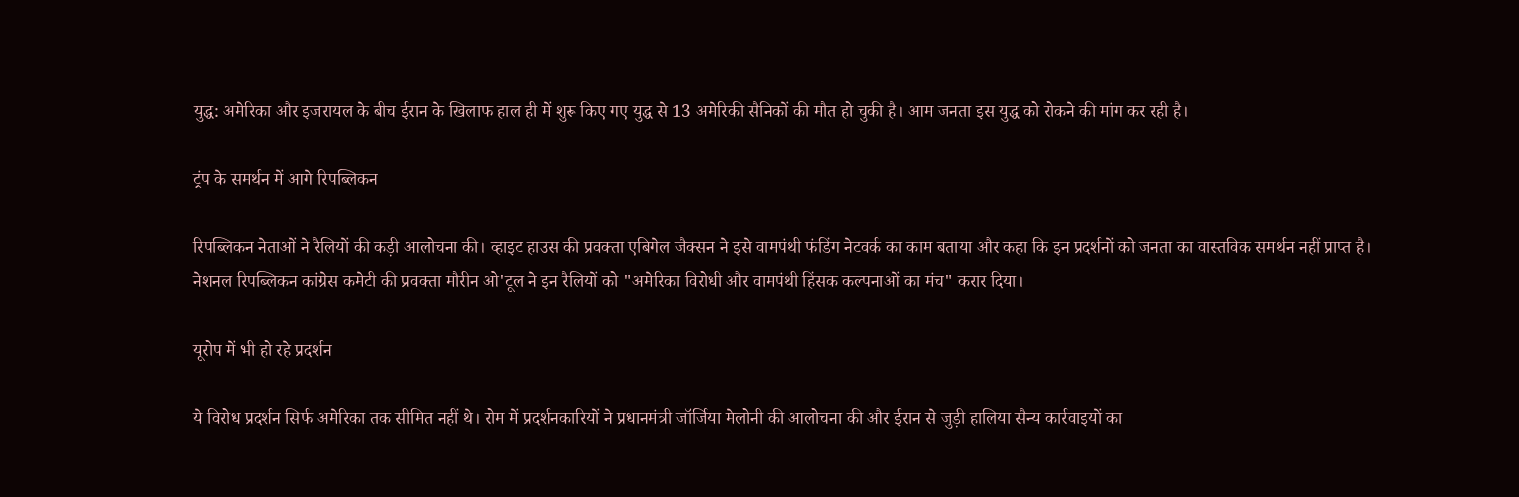युद्ध: अमेरिका और इजरायल के बीच ईरान के खिलाफ हाल ही में शुरू किए गए युद्ध से 13 अमेरिकी सैनिकों की मौत हो चुकी है। आम जनता इस युद्ध को रोकने की मांग कर रही है।

ट्रंप के समर्थन में आगे रिपब्लिकन

रिपब्लिकन नेताओं ने रैलियों की कड़ी आलोचना की। व्हाइट हाउस की प्रवक्ता एबिगेल जैक्सन ने इसे वामपंथी फंडिंग नेटवर्क का काम बताया और कहा कि इन प्रदर्शनों को जनता का वास्तविक समर्थन नहीं प्राप्त है। नेशनल रिपब्लिकन कांग्रेस कमेटी की प्रवक्ता मौरीन ओ'टूल ने इन रैलियों को "अमेरिका विरोधी और वामपंथी हिंसक कल्पनाओं का मंच" करार दिया।

यूरोप में भी हो रहे प्रदर्शन

ये विरोध प्रदर्शन सिर्फ अमेरिका तक सीमित नहीं थे। रोम में प्रदर्शनकारियों ने प्रधानमंत्री जॉर्जिया मेलोनी की आलोचना की और ईरान से जुड़ी हालिया सैन्य कार्रवाइयों का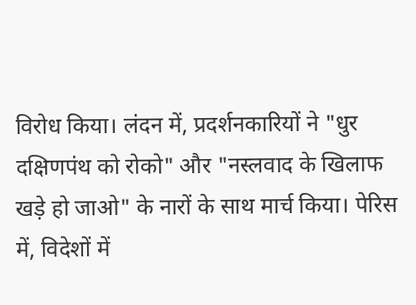विरोध किया। लंदन में, प्रदर्शनकारियों ने "धुर दक्षिणपंथ को रोको" और "नस्लवाद के खिलाफ खड़े हो जाओ" के नारों के साथ मार्च किया। पेरिस में, विदेशों में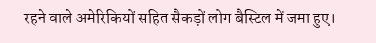रहने वाले अमेरिकियों सहित सैकड़ों लोग बैस्टिल में जमा हुए।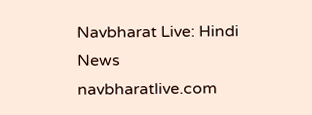Navbharat Live: Hindi News
navbharatlive.com